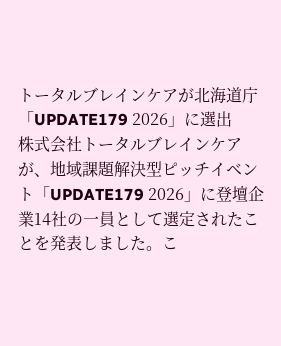トータルブレインケアが北海道庁「UPDATE179 2026」に選出
株式会社トータルブレインケアが、地域課題解決型ピッチイベント「UPDATE179 2026」に登壇企業14社の一員として選定されたことを発表しました。こ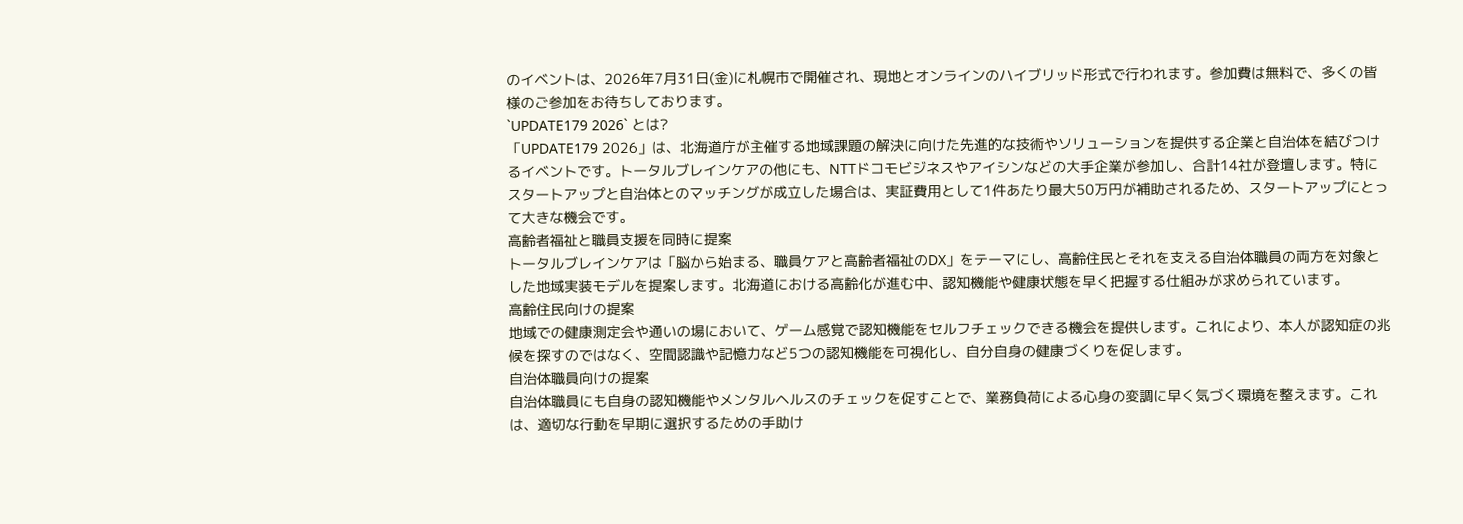のイベントは、2026年7月31日(金)に札幌市で開催され、現地とオンラインのハイブリッド形式で行われます。参加費は無料で、多くの皆様のご参加をお待ちしております。
`UPDATE179 2026` とは?
「UPDATE179 2026」は、北海道庁が主催する地域課題の解決に向けた先進的な技術やソリューションを提供する企業と自治体を結びつけるイベントです。トータルブレインケアの他にも、NTTドコモビジネスやアイシンなどの大手企業が参加し、合計14社が登壇します。特にスタートアップと自治体とのマッチングが成立した場合は、実証費用として1件あたり最大50万円が補助されるため、スタートアップにとって大きな機会です。
高齢者福祉と職員支援を同時に提案
トータルブレインケアは「脳から始まる、職員ケアと高齢者福祉のDX」をテーマにし、高齢住民とそれを支える自治体職員の両方を対象とした地域実装モデルを提案します。北海道における高齢化が進む中、認知機能や健康状態を早く把握する仕組みが求められています。
高齢住民向けの提案
地域での健康測定会や通いの場において、ゲーム感覚で認知機能をセルフチェックできる機会を提供します。これにより、本人が認知症の兆候を探すのではなく、空間認識や記憶力など5つの認知機能を可視化し、自分自身の健康づくりを促します。
自治体職員向けの提案
自治体職員にも自身の認知機能やメンタルヘルスのチェックを促すことで、業務負荷による心身の変調に早く気づく環境を整えます。これは、適切な行動を早期に選択するための手助け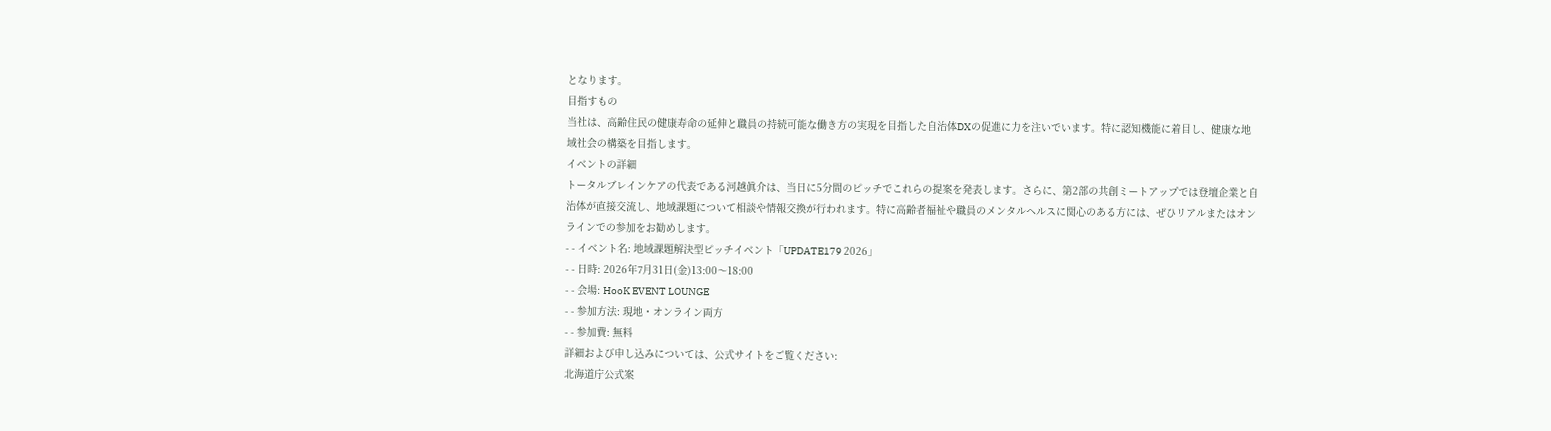となります。
目指すもの
当社は、高齢住民の健康寿命の延伸と職員の持続可能な働き方の実現を目指した自治体DXの促進に力を注いでいます。特に認知機能に着目し、健康な地域社会の構築を目指します。
イベントの詳細
トータルブレインケアの代表である河越眞介は、当日に5分間のピッチでこれらの提案を発表します。さらに、第2部の共創ミートアップでは登壇企業と自治体が直接交流し、地域課題について相談や情報交換が行われます。特に高齢者福祉や職員のメンタルヘルスに関心のある方には、ぜひリアルまたはオンラインでの参加をお勧めします。
- - イベント名: 地域課題解決型ピッチイベント「UPDATE179 2026」
- - 日時: 2026年7月31日(金)13:00〜18:00
- - 会場: HooK EVENT LOUNGE
- - 参加方法: 現地・オンライン両方
- - 参加費: 無料
詳細および申し込みについては、公式サイトをご覧ください:
北海道庁公式案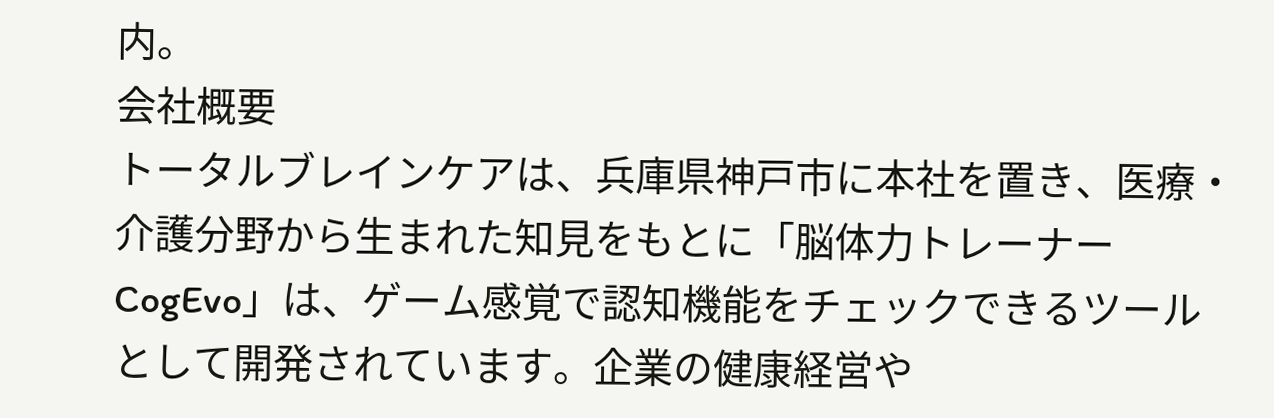内。
会社概要
トータルブレインケアは、兵庫県神戸市に本社を置き、医療・介護分野から生まれた知見をもとに「脳体力トレーナーCogEvo」は、ゲーム感覚で認知機能をチェックできるツールとして開発されています。企業の健康経営や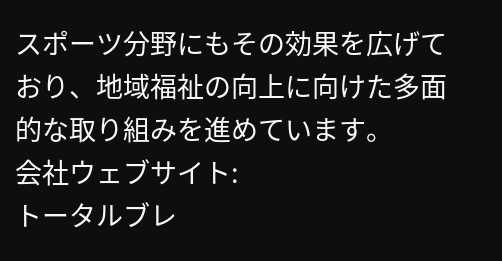スポーツ分野にもその効果を広げており、地域福祉の向上に向けた多面的な取り組みを進めています。
会社ウェブサイト:
トータルブレ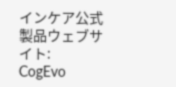インケア公式
製品ウェブサイト:
CogEvo